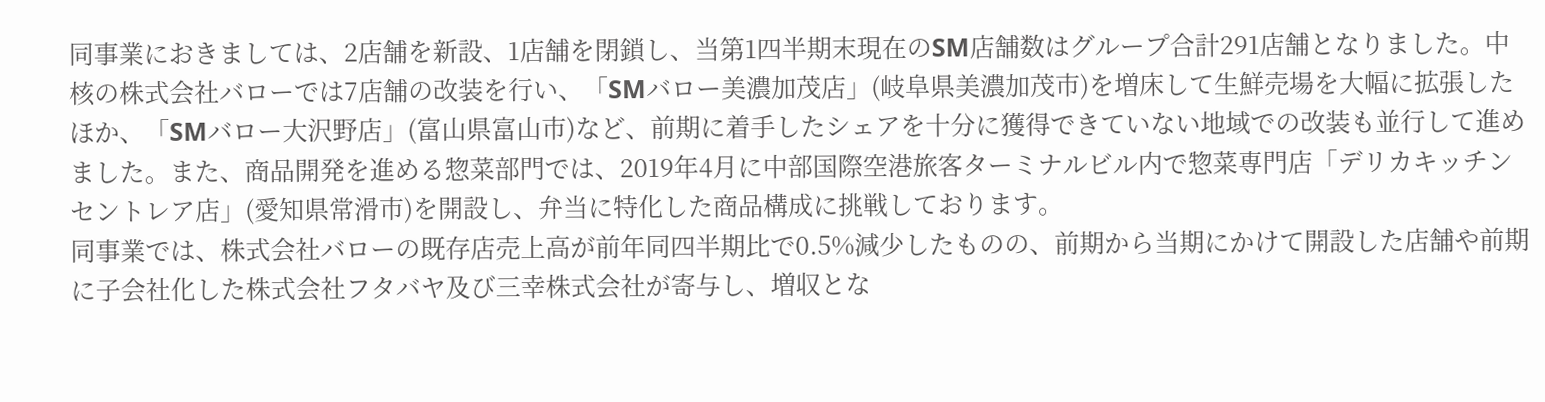同事業におきましては、2店舗を新設、1店舗を閉鎖し、当第1四半期末現在のSM店舗数はグループ合計291店舗となりました。中核の株式会社バローでは7店舗の改装を行い、「SMバロー美濃加茂店」(岐阜県美濃加茂市)を増床して生鮮売場を大幅に拡張したほか、「SMバロー大沢野店」(富山県富山市)など、前期に着手したシェアを十分に獲得できていない地域での改装も並行して進めました。また、商品開発を進める惣菜部門では、2019年4月に中部国際空港旅客ターミナルビル内で惣菜専門店「デリカキッチンセントレア店」(愛知県常滑市)を開設し、弁当に特化した商品構成に挑戦しております。
同事業では、株式会社バローの既存店売上高が前年同四半期比で0.5%減少したものの、前期から当期にかけて開設した店舗や前期に子会社化した株式会社フタバヤ及び三幸株式会社が寄与し、増収とな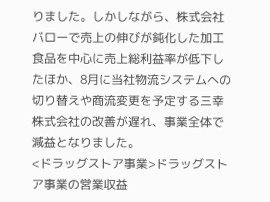りました。しかしながら、株式会社バローで売上の伸びが鈍化した加工食品を中心に売上総利益率が低下したほか、8月に当社物流システムへの切り替えや商流変更を予定する三幸株式会社の改善が遅れ、事業全体で減益となりました。
<ドラッグストア事業>ドラッグストア事業の営業収益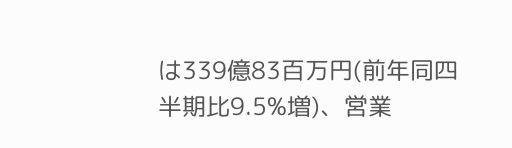は339億83百万円(前年同四半期比9.5%増)、営業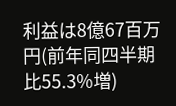利益は8億67百万円(前年同四半期比55.3%増)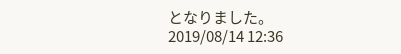となりました。
2019/08/14 12:36